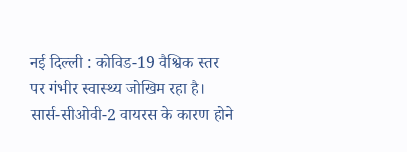नई दिल्ली : कोविड-19 वैश्विक स्तर पर गंभीर स्वास्थ्य जोखिम रहा है। सार्स-सीओवी-2 वायरस के कारण होने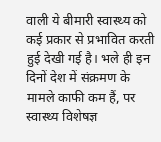वाली ये बीमारी स्वास्थ्य को कई प्रकार से प्रभावित करती हुई देखी गई है। भले ही इन दिनों देश में संक्रमण के मामले काफी कम हैं, पर स्वास्थ्य विशेषज्ञ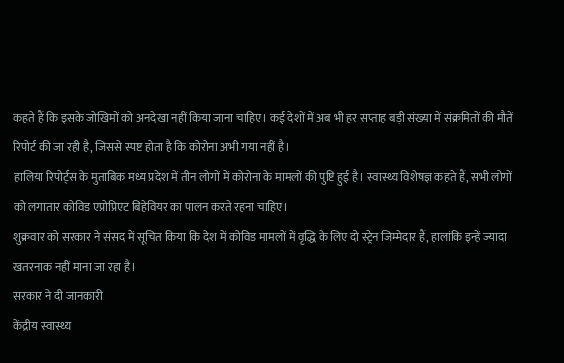कहते हैं कि इसके जोखिमों को अनदेखा नहीं किया जाना चाहिए। कई देशों में अब भी हर सप्ताह बड़ी संख्या में संक्रमितों की मौतें रिपोर्ट की जा रही है, जिससे स्पष्ट होता है कि कोरोना अभी गया नहीं है।
हालिया रिपोर्ट्स के मुताबिक मध्य प्रदेश में तीन लोगों में कोरोना के मामलों की पुष्टि हुई है। स्वास्थ्य विशेषज्ञ कहते हैं, सभी लोगों को लगातार कोविड एप्रोप्रिएट बिहेवियर का पालन करते रहना चाहिए।
शुक्रवार को सरकार ने संसद में सूचित किया कि देश में कोविड मामलों में वृद्धि के लिए दो स्ट्रेन जिम्मेदार हैं, हालांकि इन्हें ज्यादा खतरनाक नहीं माना जा रहा है।
सरकार ने दी जानकारी
केंद्रीय स्वास्थ्य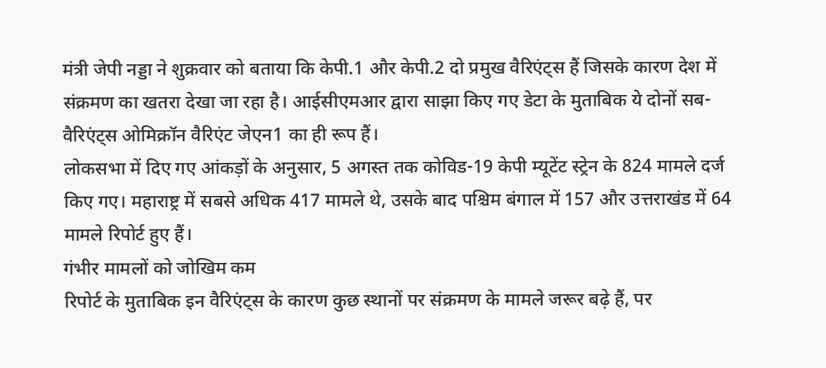मंत्री जेपी नड्डा ने शुक्रवार को बताया कि केपी.1 और केपी.2 दो प्रमुख वैरिएंट्स हैं जिसके कारण देश में संक्रमण का खतरा देखा जा रहा है। आईसीएमआर द्वारा साझा किए गए डेटा के मुताबिक ये दोनों सब-वैरिएंट्स ओमिक्रॉन वैरिएंट जेएन1 का ही रूप हैं।
लोकसभा में दिए गए आंकड़ों के अनुसार, 5 अगस्त तक कोविड-19 केपी म्यूटेंट स्ट्रेन के 824 मामले दर्ज किए गए। महाराष्ट्र में सबसे अधिक 417 मामले थे, उसके बाद पश्चिम बंगाल में 157 और उत्तराखंड में 64 मामले रिपोर्ट हुए हैं।
गंभीर मामलों को जोखिम कम
रिपोर्ट के मुताबिक इन वैरिएंट्स के कारण कुछ स्थानों पर संक्रमण के मामले जरूर बढ़े हैं, पर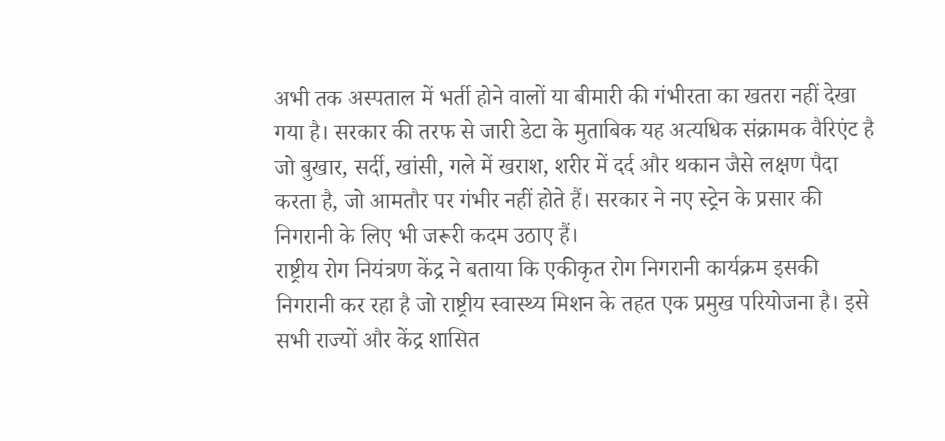अभी तक अस्पताल में भर्ती होने वालों या बीमारी की गंभीरता का खतरा नहीं देखा गया है। सरकार की तरफ से जारी डेटा के मुताबिक यह अत्यधिक संक्रामक वैरिएंट है जो बुखार, सर्दी, खांसी, गले में खराश, शरीर में दर्द और थकान जैसे लक्षण पैदा करता है, जो आमतौर पर गंभीर नहीं होते हैं। सरकार ने नए स्ट्रेन के प्रसार की निगरानी के लिए भी जरूरी कदम उठाए हैं।
राष्ट्रीय रोग नियंत्रण केंद्र ने बताया कि एकीकृत रोग निगरानी कार्यक्रम इसकी निगरानी कर रहा है जो राष्ट्रीय स्वास्थ्य मिशन के तहत एक प्रमुख परियोजना है। इसे सभी राज्यों और केंद्र शासित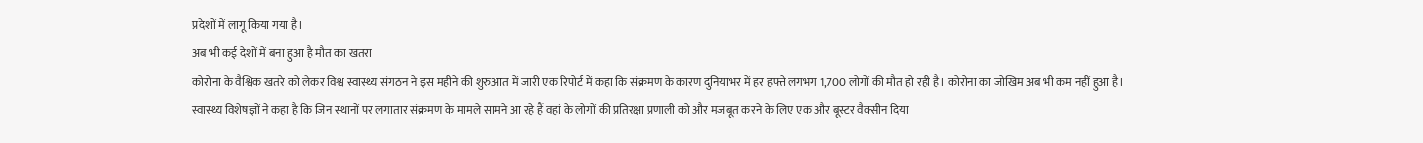प्रदेशों में लागू किया गया है।
अब भी कई देशों में बना हुआ है मौत का खतरा
कोरोना के वैश्विक खतरे को लेकर विश्व स्वास्थ्य संगठन ने इस महीने की शुरुआत में जारी एक रिपोर्ट में कहा कि संक्रमण के कारण दुनियाभर में हर हफ्ते लगभग 1,700 लोगों की मौत हो रही है। कोरोना का जोखिम अब भी कम नहीं हुआ है।
स्वास्थ्य विशेषज्ञों ने कहा है कि जिन स्थानों पर लगातार संक्रमण के मामले सामने आ रहे हैं वहां के लोगों की प्रतिरक्षा प्रणाली को और मजबूत करने के लिए एक और बूस्टर वैक्सीन दिया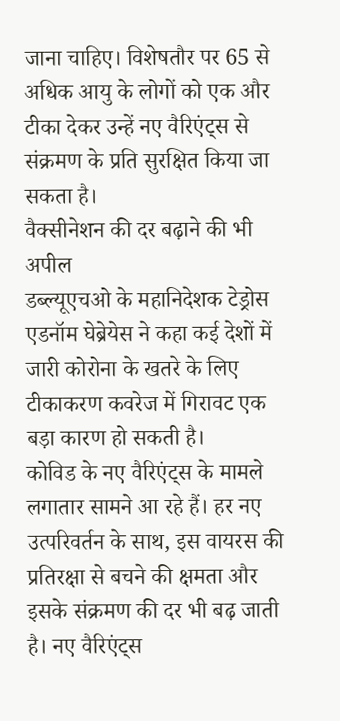जाना चाहिए। विशेषतौर पर 65 से अधिक आयु के लोगों को एक और टीका देकर उन्हें नए वैरिएंट्स से संक्रमण के प्रति सुरक्षित किया जा सकता है।
वैक्सीनेशन की दर बढ़ाने की भी अपील
डब्ल्यूएचओ के महानिदेशक टेड्रोस एडनॉम घेब्रेयेस ने कहा कई देशों में जारी कोरोना के खतरे के लिए टीकाकरण कवरेज में गिरावट एक बड़ा कारण हो सकती है।
कोविड के नए वैरिएंट्स के मामले लगातार सामने आ रहे हैं। हर नए उत्परिवर्तन के साथ, इस वायरस की प्रतिरक्षा से बचने की क्षमता और इसके संक्रमण की दर भी बढ़ जाती है। नए वैरिएंट्स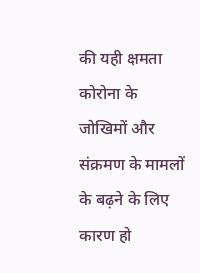की यही क्षमता कोरोना के जोखिमों और संक्रमण के मामलों के बढ़ने के लिए कारण हो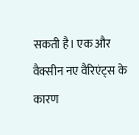सकती है। एक और वैक्सीन नए वैरिएंट्स के कारण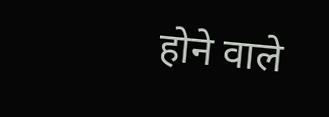होने वाले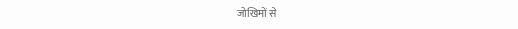जोखिमों से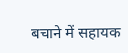बचाने में सहायक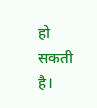हो सकती है।